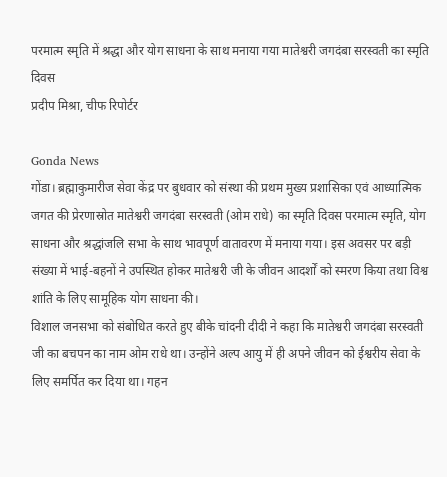परमात्म स्मृति में श्रद्धा और योग साधना के साथ मनाया गया मातेश्वरी जगदंबा सरस्वती का स्मृति दिवस
प्रदीप मिश्रा, चीफ रिपोर्टर

Gonda News
गोंडा। ब्रह्माकुमारीज सेवा केंद्र पर बुधवार को संस्था की प्रथम मुख्य प्रशासिका एवं आध्यात्मिक जगत की प्रेरणास्रोत मातेश्वरी जगदंबा सरस्वती (ओम राधे) का स्मृति दिवस परमात्म स्मृति, योग साधना और श्रद्धांजलि सभा के साथ भावपूर्ण वातावरण में मनाया गया। इस अवसर पर बड़ी संख्या में भाई-बहनों ने उपस्थित होकर मातेश्वरी जी के जीवन आदर्शों को स्मरण किया तथा विश्व शांति के लिए सामूहिक योग साधना की।
विशाल जनसभा को संबोधित करते हुए बीके चांदनी दीदी ने कहा कि मातेश्वरी जगदंबा सरस्वती जी का बचपन का नाम ओम राधे था। उन्होंने अल्प आयु में ही अपने जीवन को ईश्वरीय सेवा के लिए समर्पित कर दिया था। गहन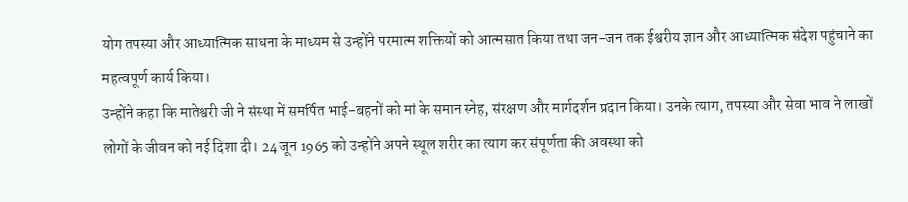योग तपस्या और आध्यात्मिक साधना के माध्यम से उन्होंने परमात्म शक्तियों को आत्मसात किया तथा जन-जन तक ईश्वरीय ज्ञान और आध्यात्मिक संदेश पहुंचाने का महत्वपूर्ण कार्य किया।
उन्होंने कहा कि मातेश्वरी जी ने संस्था में समर्पित भाई-बहनों को मां के समान स्नेह, संरक्षण और मार्गदर्शन प्रदान किया। उनके त्याग, तपस्या और सेवा भाव ने लाखों लोगों के जीवन को नई दिशा दी। 24 जून 1965 को उन्होंने अपने स्थूल शरीर का त्याग कर संपूर्णता की अवस्था को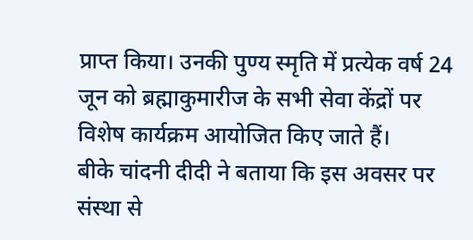प्राप्त किया। उनकी पुण्य स्मृति में प्रत्येक वर्ष 24 जून को ब्रह्माकुमारीज के सभी सेवा केंद्रों पर विशेष कार्यक्रम आयोजित किए जाते हैं।
बीके चांदनी दीदी ने बताया कि इस अवसर पर संस्था से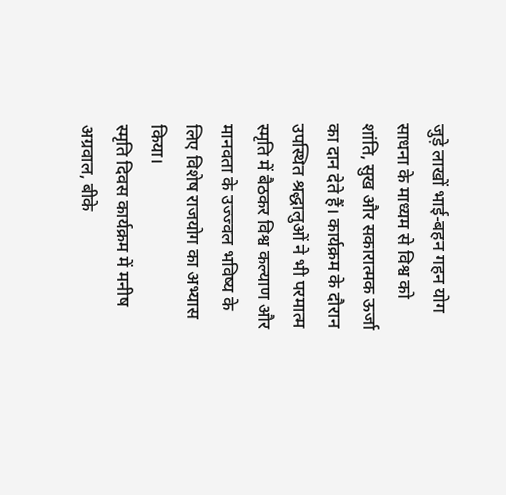जुड़े लाखों भाई-बहन गहन योग साधना के माध्यम से विश्व को शांति, सुख और सकारात्मक ऊर्जा का दान देते हैं। कार्यक्रम के दौरान उपस्थित श्रद्धालुओं ने भी परमात्म स्मृति में बैठकर विश्व कल्याण और मानवता के उज्ज्वल भविष्य के लिए विशेष राजयोग का अभ्यास किया।
स्मृति दिवस कार्यक्रम में मनीष अग्रवाल, बीके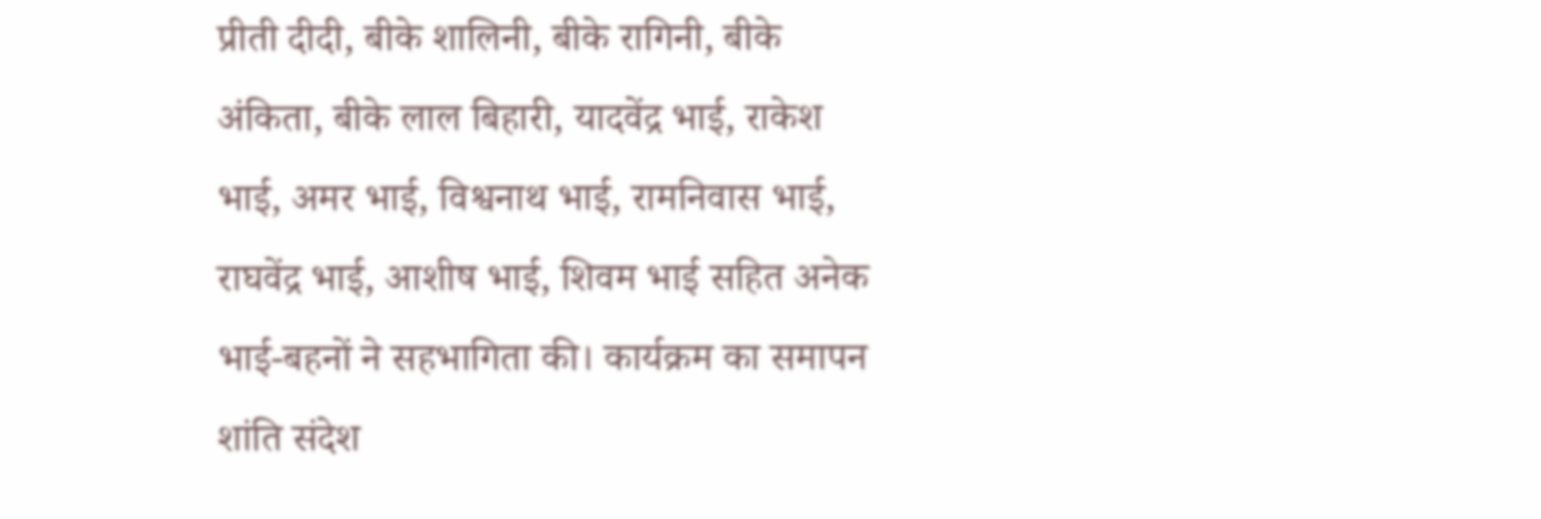प्रीती दीदी, बीके शालिनी, बीके रागिनी, बीके अंकिता, बीके लाल बिहारी, यादवेंद्र भाई, राकेश भाई, अमर भाई, विश्वनाथ भाई, रामनिवास भाई, राघवेंद्र भाई, आशीष भाई, शिवम भाई सहित अनेक भाई-बहनों ने सहभागिता की। कार्यक्रम का समापन शांति संदेश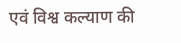एवं विश्व कल्याण की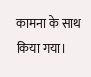कामना के साथ किया गया।